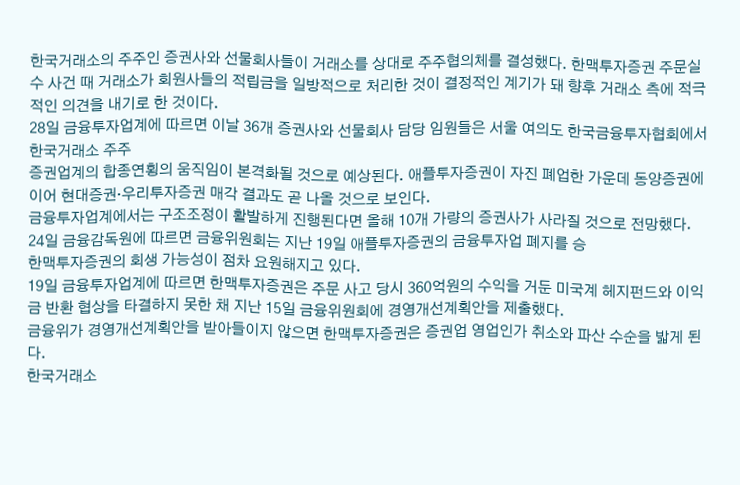한국거래소의 주주인 증권사와 선물회사들이 거래소를 상대로 주주협의체를 결성했다. 한맥투자증권 주문실수 사건 때 거래소가 회원사들의 적립금을 일방적으로 처리한 것이 결정적인 계기가 돼 향후 거래소 측에 적극적인 의견을 내기로 한 것이다.
28일 금융투자업계에 따르면 이날 36개 증권사와 선물회사 담당 임원들은 서울 여의도 한국금융투자협회에서 한국거래소 주주
증권업계의 합종연횡의 움직임이 본격화될 것으로 예상된다. 애플투자증권이 자진 폐업한 가운데 동양증권에 이어 현대증권·우리투자증권 매각 결과도 곧 나올 것으로 보인다.
금융투자업계에서는 구조조정이 활발하게 진행된다면 올해 10개 가량의 증권사가 사라질 것으로 전망했다.
24일 금융감독원에 따르면 금융위원회는 지난 19일 애플투자증권의 금융투자업 폐지를 승
한맥투자증권의 회생 가능성이 점차 요원해지고 있다.
19일 금융투자업계에 따르면 한맥투자증권은 주문 사고 당시 360억원의 수익을 거둔 미국계 헤지펀드와 이익금 반환 협상을 타결하지 못한 채 지난 15일 금융위원회에 경영개선계획안을 제출했다.
금융위가 경영개선계획안을 받아들이지 않으면 한맥투자증권은 증권업 영업인가 취소와 파산 수순을 밟게 된다.
한국거래소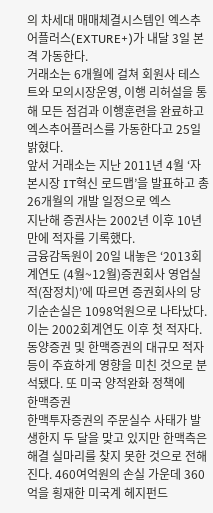의 차세대 매매체결시스템인 엑스추어플러스(EXTURE+)가 내달 3일 본격 가동한다.
거래소는 6개월에 걸쳐 회원사 테스트와 모의시장운영, 이행 리허설을 통해 모든 점검과 이행훈련을 완료하고 엑스추어플러스를 가동한다고 25일 밝혔다.
앞서 거래소는 지난 2011년 4월 ‘자본시장 IT혁신 로드맵’을 발표하고 총 26개월의 개발 일정으로 엑스
지난해 증권사는 2002년 이후 10년만에 적자를 기록했다.
금융감독원이 20일 내놓은 ‘2013회계연도 (4월~12월)증권회사 영업실적(잠정치)’에 따르면 증권회사의 당기순손실은 1098억원으로 나타났다. 이는 2002회계연도 이후 첫 적자다.
동양증권 및 한맥증권의 대규모 적자 등이 주효하게 영향을 미친 것으로 분석됐다. 또 미국 양적완화 정책에
한맥증권
한맥투자증권의 주문실수 사태가 발생한지 두 달을 맞고 있지만 한맥측은 해결 실마리를 찾지 못한 것으로 전해진다. 460여억원의 손실 가운데 360억을 횡재한 미국계 헤지펀드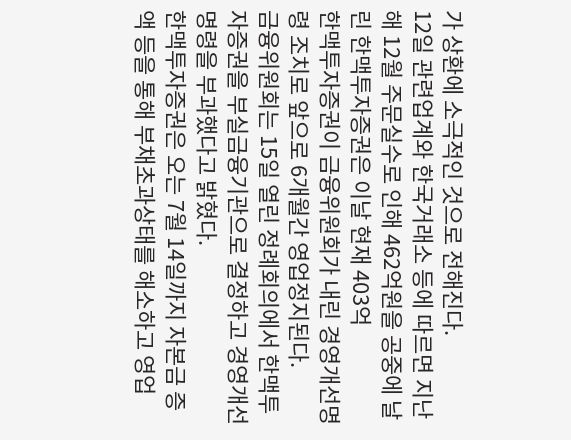가 상환에 소극적인 것으로 전해진다.
12일 관련업계와 한국거래소 등에 따르면 지난해 12월 주문실수로 인해 462억원을 공중에 날린 한맥투자증권은 이날 현재 403억
한맥투자증권이 금융위원회가 내린 경영개선명령 조치로 앞으로 6개월간 영업정지된다.
금융위원회는 15일 열린 정례회의에서 한맥투자증권을 부실금융기관으로 결정하고 경영개선명령을 부과했다고 밝혔다.
한맥투자증권은 오는 7월 14일까지 자본금 증액 등을 통해 부채초과상태를 해소하고 영업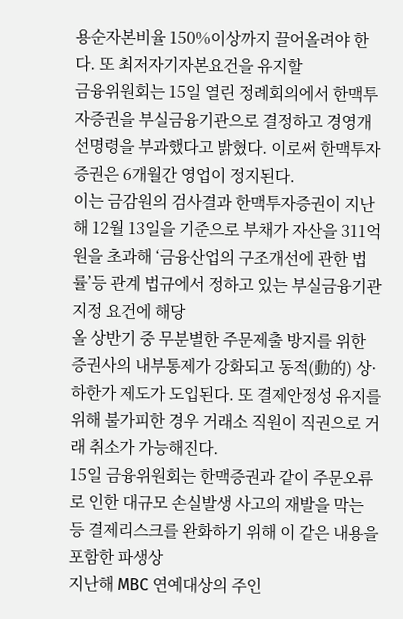용순자본비율 150%이상까지 끌어올려야 한다. 또 최저자기자본요건을 유지할
금융위원회는 15일 열린 정례회의에서 한맥투자증권을 부실금융기관으로 결정하고 경영개선명령을 부과했다고 밝혔다. 이로써 한맥투자증권은 6개월간 영업이 정지된다.
이는 금감원의 검사결과 한맥투자증권이 지난해 12월 13일을 기준으로 부채가 자산을 311억원을 초과해 ‘금융산업의 구조개선에 관한 법률’등 관계 법규에서 정하고 있는 부실금융기관 지정 요건에 해당
올 상반기 중 무분별한 주문제출 방지를 위한 증권사의 내부통제가 강화되고 동적(動的) 상·하한가 제도가 도입된다. 또 결제안정성 유지를 위해 불가피한 경우 거래소 직원이 직권으로 거래 취소가 가능해진다.
15일 금융위원회는 한맥증권과 같이 주문오류로 인한 대규모 손실발생 사고의 재발을 막는 등 결제리스크를 완화하기 위해 이 같은 내용을 포함한 파생상
지난해 MBC 연예대상의 주인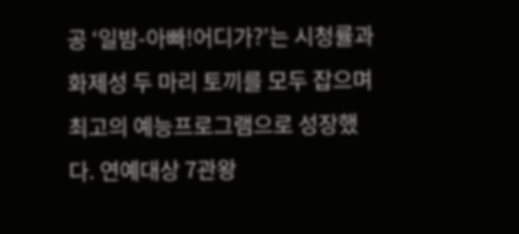공 ‘일밤-아빠!어디가?’는 시청률과 화제성 두 마리 토끼를 모두 잡으며 최고의 예능프로그램으로 성장했다. 연예대상 7관왕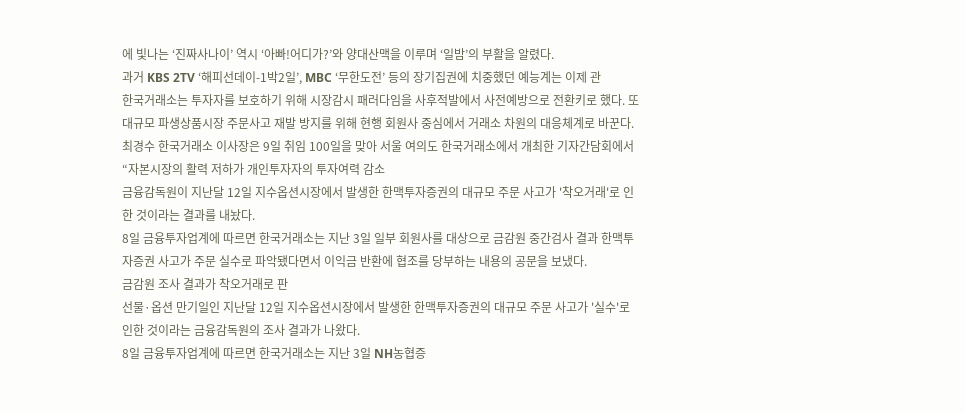에 빛나는 ‘진짜사나이’ 역시 ‘아빠!어디가?’와 양대산맥을 이루며 ‘일밤’의 부활을 알렸다.
과거 KBS 2TV ‘해피선데이-1박2일’, MBC ‘무한도전’ 등의 장기집권에 치중했던 예능계는 이제 관
한국거래소는 투자자를 보호하기 위해 시장감시 패러다임을 사후적발에서 사전예방으로 전환키로 했다. 또 대규모 파생상품시장 주문사고 재발 방지를 위해 현행 회원사 중심에서 거래소 차원의 대응체계로 바꾼다.
최경수 한국거래소 이사장은 9일 취임 100일을 맞아 서울 여의도 한국거래소에서 개최한 기자간담회에서 “자본시장의 활력 저하가 개인투자자의 투자여력 감소
금융감독원이 지난달 12일 지수옵션시장에서 발생한 한맥투자증권의 대규모 주문 사고가 '착오거래'로 인한 것이라는 결과를 내놨다.
8일 금융투자업계에 따르면 한국거래소는 지난 3일 일부 회원사를 대상으로 금감원 중간검사 결과 한맥투자증권 사고가 주문 실수로 파악됐다면서 이익금 반환에 협조를 당부하는 내용의 공문을 보냈다.
금감원 조사 결과가 착오거래로 판
선물·옵션 만기일인 지난달 12일 지수옵션시장에서 발생한 한맥투자증권의 대규모 주문 사고가 '실수'로 인한 것이라는 금융감독원의 조사 결과가 나왔다.
8일 금융투자업계에 따르면 한국거래소는 지난 3일 NH농협증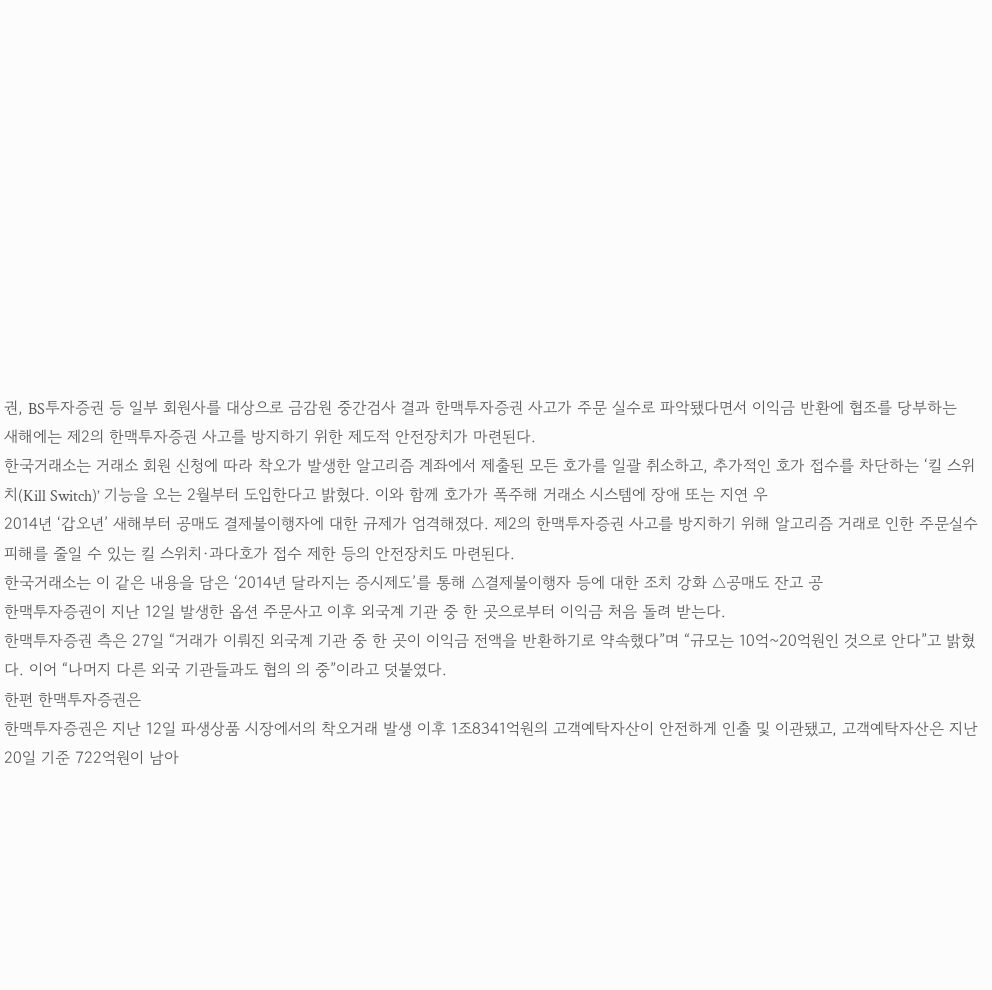권, BS투자증권 등 일부 회원사를 대상으로 금감원 중간검사 결과 한맥투자증권 사고가 주문 실수로 파악됐다면서 이익금 반환에 협조를 당부하는
새해에는 제2의 한맥투자증권 사고를 방지하기 위한 제도적 안전장치가 마련된다.
한국거래소는 거래소 회원 신청에 따라 착오가 발생한 알고리즘 계좌에서 제출된 모든 호가를 일괄 취소하고, 추가적인 호가 접수를 차단하는 ‘킬 스위치(Kill Switch)’ 기능을 오는 2월부터 도입한다고 밝혔다. 이와 함께 호가가 폭주해 거래소 시스템에 장애 또는 지연 우
2014년 ‘갑오년’ 새해부터 공매도 결제불이행자에 대한 규제가 엄격해졌다. 제2의 한맥투자증권 사고를 방지하기 위해 알고리즘 거래로 인한 주문실수 피해를 줄일 수 있는 킬 스위치·과다호가 접수 제한 등의 안전장치도 마련된다.
한국거래소는 이 같은 내용을 담은 ‘2014년 달라지는 증시제도’를 통해 △결제불이행자 등에 대한 조치 강화 △공매도 잔고 공
한맥투자증권이 지난 12일 발생한 옵션 주문사고 이후 외국계 기관 중 한 곳으로부터 이익금 처음 돌려 받는다.
한맥투자증권 측은 27일 “거래가 이뤄진 외국계 기관 중 한 곳이 이익금 전액을 반환하기로 약속했다”며 “규모는 10억~20억원인 것으로 안다”고 밝혔다. 이어 “나머지 다른 외국 기관들과도 협의 의 중”이라고 덧붙였다.
한편 한맥투자증권은
한맥투자증권은 지난 12일 파생상품 시장에서의 착오거래 발생 이후 1조8341억원의 고객예탁자산이 안전하게 인출 및 이관됐고, 고객예탁자산은 지난 20일 기준 722억원이 남아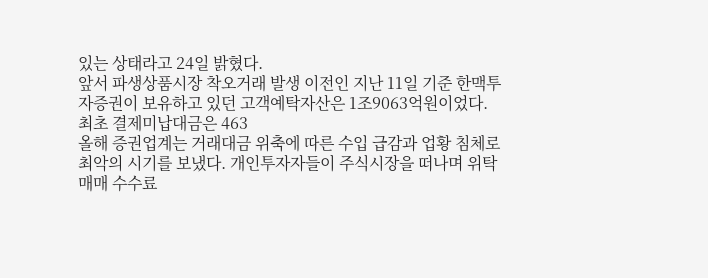있는 상태라고 24일 밝혔다.
앞서 파생상품시장 착오거래 발생 이전인 지난 11일 기준 한맥투자증권이 보유하고 있던 고객예탁자산은 1조9063억원이었다.
최초 결제미납대금은 463
올해 증권업계는 거래대금 위축에 따른 수입 급감과 업황 침체로 최악의 시기를 보냈다. 개인투자자들이 주식시장을 떠나며 위탁매매 수수료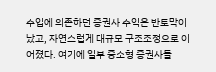수입에 의존하던 증권사 수익은 반토막이 났고, 자연스럽게 대규모 구조조정으로 이어졌다. 여기에 일부 중소형 증권사들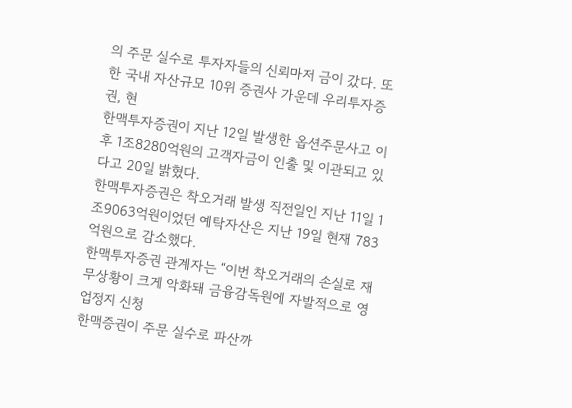의 주문 실수로 투자자들의 신뢰마저 금이 갔다. 또한 국내 자산규모 10위 증권사 가운데 우리투자증권, 현
한맥투자증권이 지난 12일 발생한 옵션주문사고 이후 1조8280억원의 고객자금이 인출 및 이관되고 있다고 20일 밝혔다.
한맥투자증권은 착오거래 발생 직전일인 지난 11일 1조9063억원이었던 예탁자산은 지난 19일 현재 783억원으로 감소했다.
한맥투자증권 관계자는 “이번 착오거래의 손실로 재무상황이 크게 악화돼 금융감독원에 자발적으로 영업정지 신청
한맥증권이 주문 실수로 파산까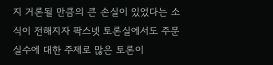지 거론될 만큼의 큰 손실이 있었다는 소식이 전해지자 팍스넷 토론실에서도 주문 실수에 대한 주제로 많은 토론이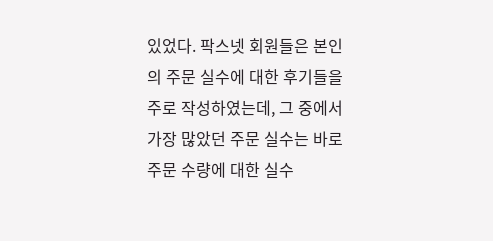있었다. 팍스넷 회원들은 본인의 주문 실수에 대한 후기들을 주로 작성하였는데, 그 중에서 가장 많았던 주문 실수는 바로 주문 수량에 대한 실수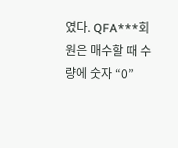였다. QFA***회원은 매수할 때 수량에 숫자 “0”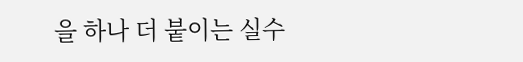을 하나 더 붙이는 실수